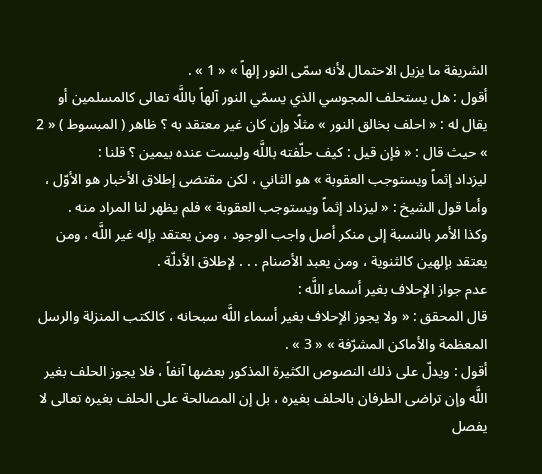الشريفة ما يزيل الاحتمال لأنه سمّى النور إلهاً » « 1 » .
أقول : هل يستحلف المجوسي الذي يسمّي النور آلهاً باللَّه تعالى كالمسلمين أو يقال له : « احلف بخالق النور » مثلًا وإن كان غير معتقد به ؟ ظاهر ( المبسوط ) « 2 » حيث قال : « فإن قيل : كيف حلّفته باللَّه وليست عنده بيمين ؟ قلنا :
ليزداد إثماً ويستوجب العقوبة » هو الثاني ، لكن مقتضى إطلاق الأخبار هو الأوّل ، وأما قول الشيخ : « ليزداد إثماً ويستوجب العقوبة » فلم يظهر لنا المراد منه .
وكذا الأمر بالنسبة إلى منكر أصل واجب الوجود ، ومن يعتقد بإله غير اللَّه ، ومن يعتقد بإلهين كالثنوية ، ومن يعبد الأصنام . . . لإطلاق الأدلّة .
عدم جواز الإحلاف بغير أسماء اللَّه :
قال المحقق : « ولا يجوز الإحلاف بغير أسماء اللَّه سبحانه ، كالكتب المنزلة والرسل المعظمة والأماكن المشرّفة » « 3 » .
أقول : ويدلّ على ذلك النصوص الكثيرة المذكور بعضها آنفاً ، فلا يجوز الحلف بغير اللَّه وإن تراضى الطرفان بالحلف بغيره ، بل إن المصالحة على الحلف بغيره تعالى لا يفصل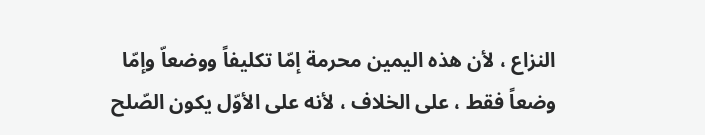النزاع ، لأن هذه اليمين محرمة إمّا تكليفاً ووضعاّ وإمّا وضعاً فقط ، على الخلاف ، لأنه على الأوّل يكون الصّلح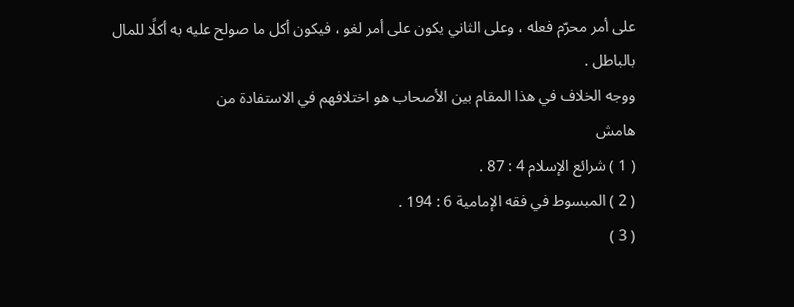على أمر محرّم فعله ، وعلى الثاني يكون على أمر لغو ، فيكون أكل ما صولح عليه به أكلًا للمال بالباطل .
ووجه الخلاف في هذا المقام بين الأصحاب هو اختلافهم في الاستفادة من
هامش
( 1 ) شرائع الإسلام 4 : 87 .
( 2 ) المبسوط في فقه الإمامية 6 : 194 .
( 3 )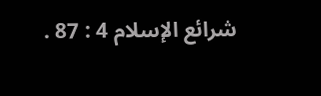شرائع الإسلام 4 : 87 .